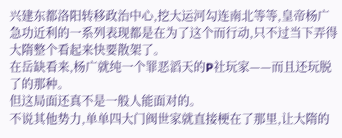兴建东都洛阳转移政治中心,挖大运河勾连南北等等,皇帝杨广急功近利的一系列表现都是在为了这个而行动,只不过当下弄得大隋整个看起来快要散架了。
在岳缺看来,杨广就纯一个罪恶滔天的P社玩家——而且还玩脱了的那种。
但这局面还真不是一般人能面对的。
不说其他势力,单单四大门阀世家就直接梗在了那里,让大隋的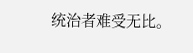统治者难受无比。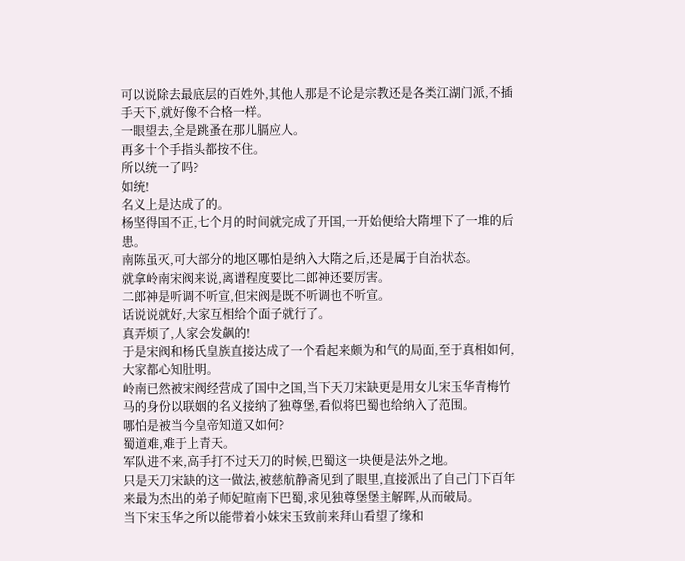可以说除去最底层的百姓外,其他人那是不论是宗教还是各类江湖门派,不插手天下,就好像不合格一样。
一眼望去,全是跳蚤在那儿膈应人。
再多十个手指头都按不住。
所以统一了吗?
如统!
名义上是达成了的。
杨坚得国不正,七个月的时间就完成了开国,一开始便给大隋埋下了一堆的后患。
南陈虽灭,可大部分的地区哪怕是纳入大隋之后,还是属于自治状态。
就拿岭南宋阀来说,离谱程度要比二郎神还要厉害。
二郎神是听调不听宣,但宋阀是既不听调也不听宣。
话说说就好,大家互相给个面子就行了。
真弄烦了,人家会发飙的!
于是宋阀和杨氏皇族直接达成了一个看起来颇为和气的局面,至于真相如何,大家都心知肚明。
岭南已然被宋阀经营成了国中之国,当下天刀宋缺更是用女儿宋玉华青梅竹马的身份以联姻的名义接纳了独尊堡,看似将巴蜀也给纳入了范围。
哪怕是被当今皇帝知道又如何?
蜀道难,难于上青天。
军队进不来,高手打不过天刀的时候,巴蜀这一块便是法外之地。
只是天刀宋缺的这一做法,被慈航静斋见到了眼里,直接派出了自己门下百年来最为杰出的弟子师妃暄南下巴蜀,求见独尊堡堡主解晖,从而破局。
当下宋玉华之所以能带着小妹宋玉致前来拜山看望了缘和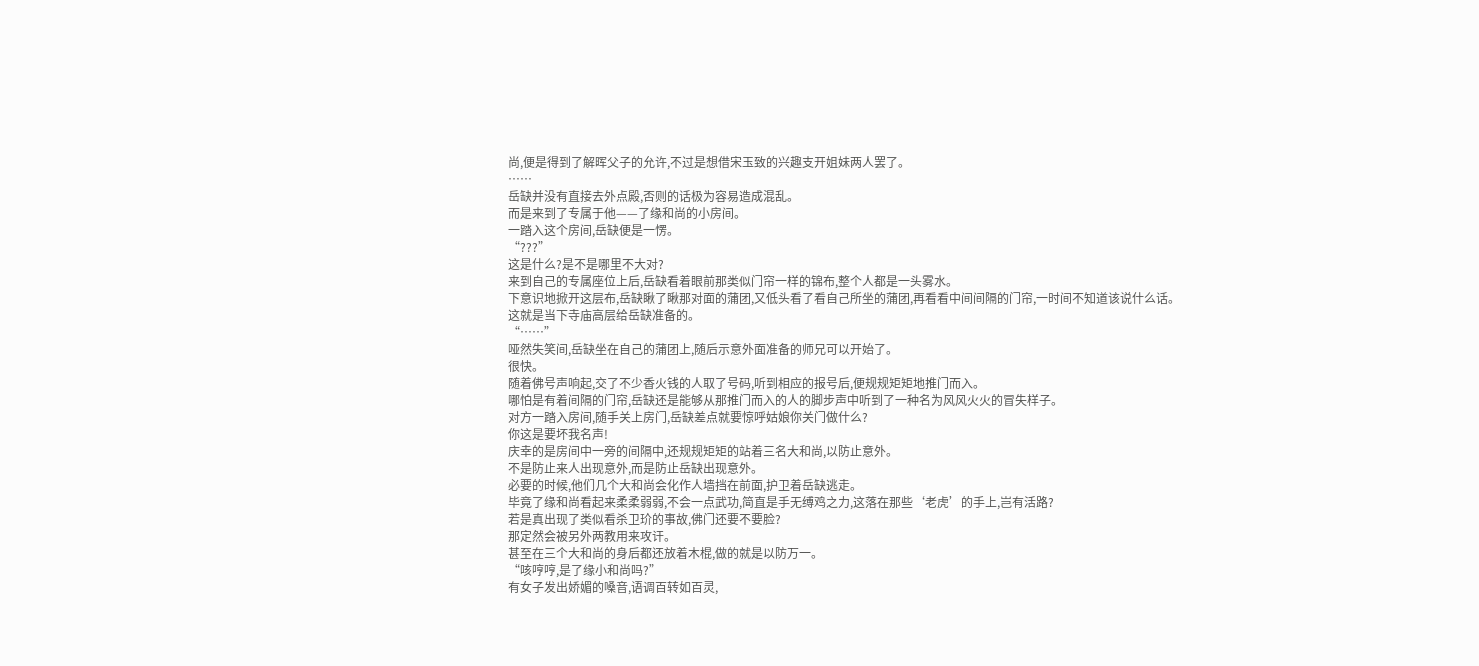尚,便是得到了解晖父子的允许,不过是想借宋玉致的兴趣支开姐妹两人罢了。
……
岳缺并没有直接去外点殿,否则的话极为容易造成混乱。
而是来到了专属于他——了缘和尚的小房间。
一踏入这个房间,岳缺便是一愣。
“???”
这是什么?是不是哪里不大对?
来到自己的专属座位上后,岳缺看着眼前那类似门帘一样的锦布,整个人都是一头雾水。
下意识地掀开这层布,岳缺瞅了瞅那对面的蒲团,又低头看了看自己所坐的蒲团,再看看中间间隔的门帘,一时间不知道该说什么话。
这就是当下寺庙高层给岳缺准备的。
“……”
哑然失笑间,岳缺坐在自己的蒲团上,随后示意外面准备的师兄可以开始了。
很快。
随着佛号声响起,交了不少香火钱的人取了号码,听到相应的报号后,便规规矩矩地推门而入。
哪怕是有着间隔的门帘,岳缺还是能够从那推门而入的人的脚步声中听到了一种名为风风火火的冒失样子。
对方一踏入房间,随手关上房门,岳缺差点就要惊呼姑娘你关门做什么?
你这是要坏我名声!
庆幸的是房间中一旁的间隔中,还规规矩矩的站着三名大和尚,以防止意外。
不是防止来人出现意外,而是防止岳缺出现意外。
必要的时候,他们几个大和尚会化作人墙挡在前面,护卫着岳缺逃走。
毕竟了缘和尚看起来柔柔弱弱,不会一点武功,简直是手无缚鸡之力,这落在那些‘老虎’的手上,岂有活路?
若是真出现了类似看杀卫玠的事故,佛门还要不要脸?
那定然会被另外两教用来攻讦。
甚至在三个大和尚的身后都还放着木棍,做的就是以防万一。
“咳哼哼,是了缘小和尚吗?”
有女子发出娇媚的嗓音,语调百转如百灵,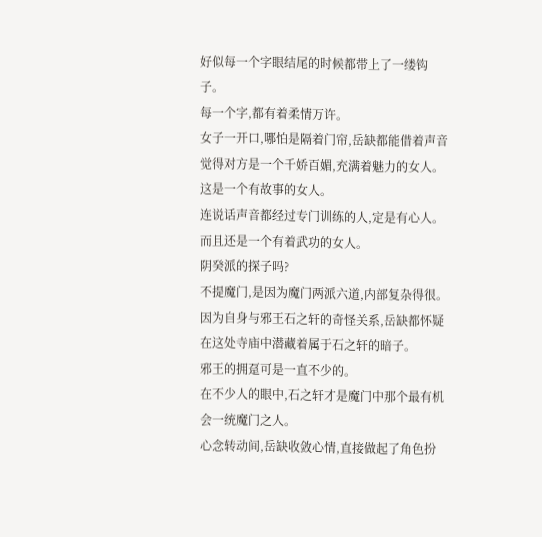好似每一个字眼结尾的时候都带上了一缕钩子。
每一个字,都有着柔情万许。
女子一开口,哪怕是隔着门帘,岳缺都能借着声音觉得对方是一个千娇百媚,充满着魅力的女人。
这是一个有故事的女人。
连说话声音都经过专门训练的人,定是有心人。
而且还是一个有着武功的女人。
阴癸派的探子吗?
不提魔门,是因为魔门两派六道,内部复杂得很。
因为自身与邪王石之轩的奇怪关系,岳缺都怀疑在这处寺庙中潜藏着属于石之轩的暗子。
邪王的拥趸可是一直不少的。
在不少人的眼中,石之轩才是魔门中那个最有机会一统魔门之人。
心念转动间,岳缺收敛心情,直接做起了角色扮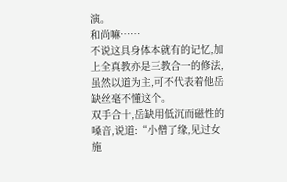演。
和尚嘛……
不说这具身体本就有的记忆,加上全真教亦是三教合一的修法,虽然以道为主,可不代表着他岳缺丝毫不懂这个。
双手合十,岳缺用低沉而磁性的嗓音,说道:“小僧了缘,见过女施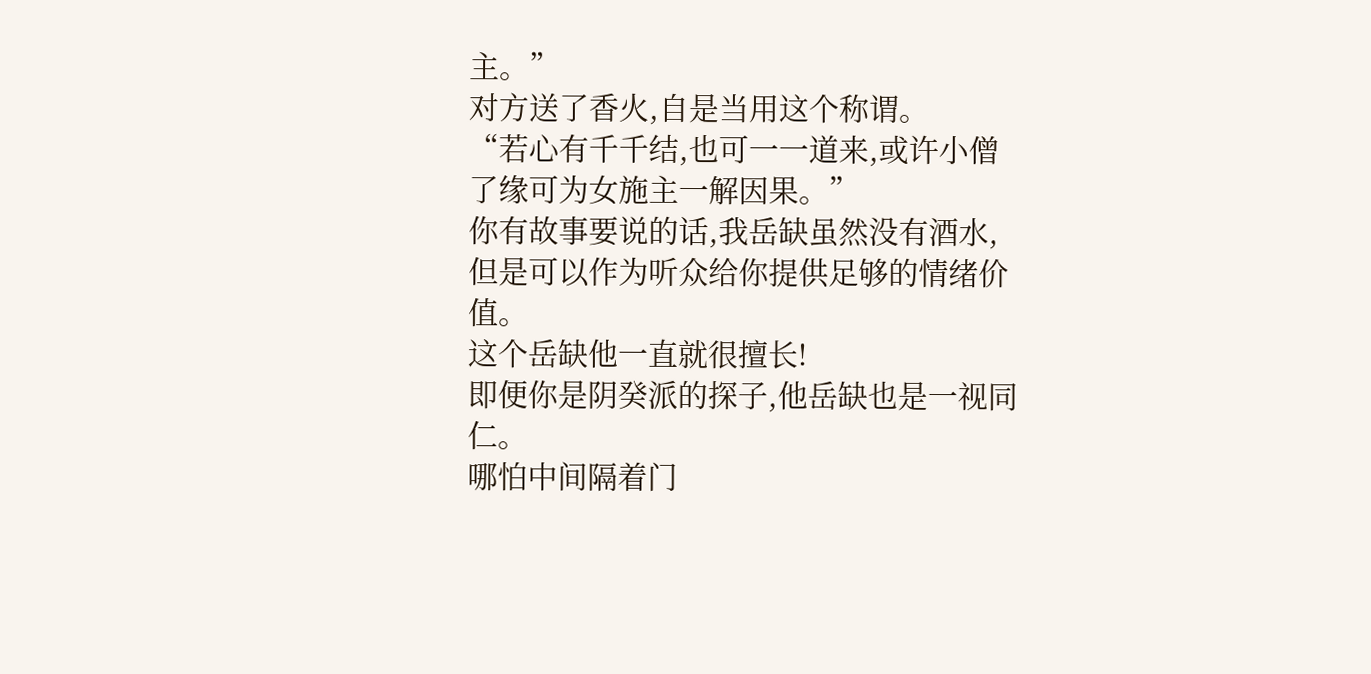主。”
对方送了香火,自是当用这个称谓。
“若心有千千结,也可一一道来,或许小僧了缘可为女施主一解因果。”
你有故事要说的话,我岳缺虽然没有酒水,但是可以作为听众给你提供足够的情绪价值。
这个岳缺他一直就很擅长!
即便你是阴癸派的探子,他岳缺也是一视同仁。
哪怕中间隔着门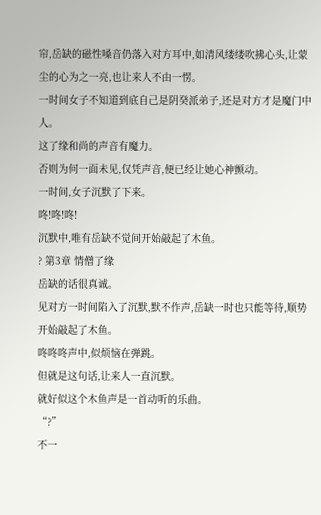帘,岳缺的磁性嗓音仍落入对方耳中,如清风缕缕吹拂心头,让蒙尘的心为之一亮,也让来人不由一愣。
一时间女子不知道到底自己是阴癸派弟子,还是对方才是魔门中人。
这了缘和尚的声音有魔力。
否则为何一面未见,仅凭声音,便已经让她心神颤动。
一时间,女子沉默了下来。
咚!咚!咚!
沉默中,唯有岳缺不觉间开始敲起了木鱼。
? 第3章 情僧了缘
岳缺的话很真诚。
见对方一时间陷入了沉默,默不作声,岳缺一时也只能等待,顺势开始敲起了木鱼。
咚咚咚声中,似烦恼在弹跳。
但就是这句话,让来人一直沉默。
就好似这个木鱼声是一首动听的乐曲。
“?”
不一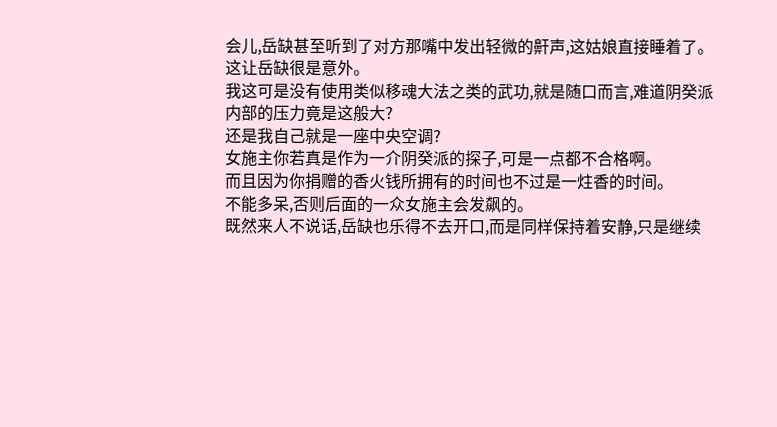会儿,岳缺甚至听到了对方那嘴中发出轻微的鼾声,这姑娘直接睡着了。
这让岳缺很是意外。
我这可是没有使用类似移魂大法之类的武功,就是随口而言,难道阴癸派内部的压力竟是这般大?
还是我自己就是一座中央空调?
女施主你若真是作为一介阴癸派的探子,可是一点都不合格啊。
而且因为你捐赠的香火钱所拥有的时间也不过是一炷香的时间。
不能多呆,否则后面的一众女施主会发飙的。
既然来人不说话,岳缺也乐得不去开口,而是同样保持着安静,只是继续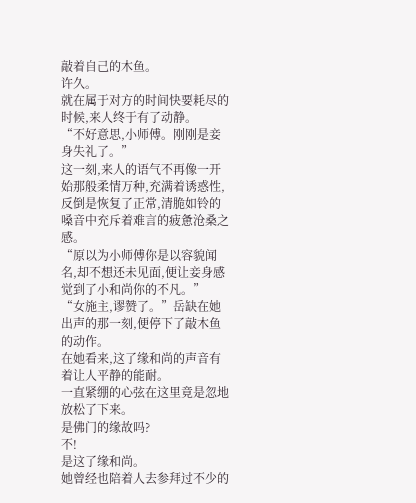敲着自己的木鱼。
许久。
就在属于对方的时间快要耗尽的时候,来人终于有了动静。
“不好意思,小师傅。刚刚是妾身失礼了。”
这一刻,来人的语气不再像一开始那般柔情万种,充满着诱惑性,反倒是恢复了正常,清脆如铃的嗓音中充斥着难言的疲惫沧桑之感。
“原以为小师傅你是以容貌闻名,却不想还未见面,便让妾身感觉到了小和尚你的不凡。”
“女施主,谬赞了。”岳缺在她出声的那一刻,便停下了敲木鱼的动作。
在她看来,这了缘和尚的声音有着让人平静的能耐。
一直紧绷的心弦在这里竟是忽地放松了下来。
是佛门的缘故吗?
不!
是这了缘和尚。
她曾经也陪着人去参拜过不少的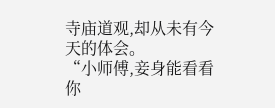寺庙道观,却从未有今天的体会。
“小师傅,妾身能看看你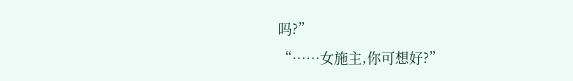吗?”
“……女施主,你可想好?”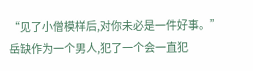“见了小僧模样后,对你未必是一件好事。”
岳缺作为一个男人,犯了一个会一直犯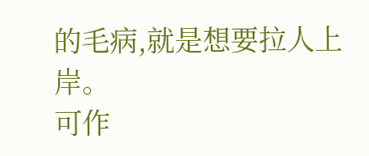的毛病,就是想要拉人上岸。
可作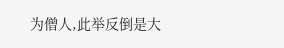为僧人,此举反倒是大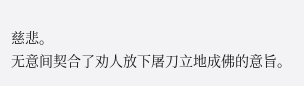慈悲。
无意间契合了劝人放下屠刀立地成佛的意旨。